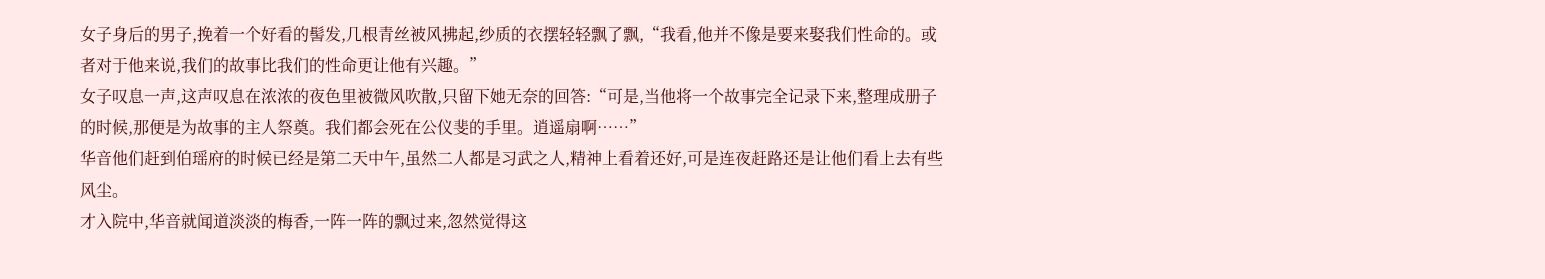女子身后的男子,挽着一个好看的髻发,几根青丝被风拂起,纱质的衣摆轻轻飘了飘,“我看,他并不像是要来娶我们性命的。或者对于他来说,我们的故事比我们的性命更让他有兴趣。”
女子叹息一声,这声叹息在浓浓的夜色里被微风吹散,只留下她无奈的回答:“可是,当他将一个故事完全记录下来,整理成册子的时候,那便是为故事的主人祭奠。我们都会死在公仪斐的手里。逍遥扇啊……”
华音他们赶到伯瑶府的时候已经是第二天中午,虽然二人都是习武之人,精神上看着还好,可是连夜赶路还是让他们看上去有些风尘。
才入院中,华音就闻道淡淡的梅香,一阵一阵的飘过来,忽然觉得这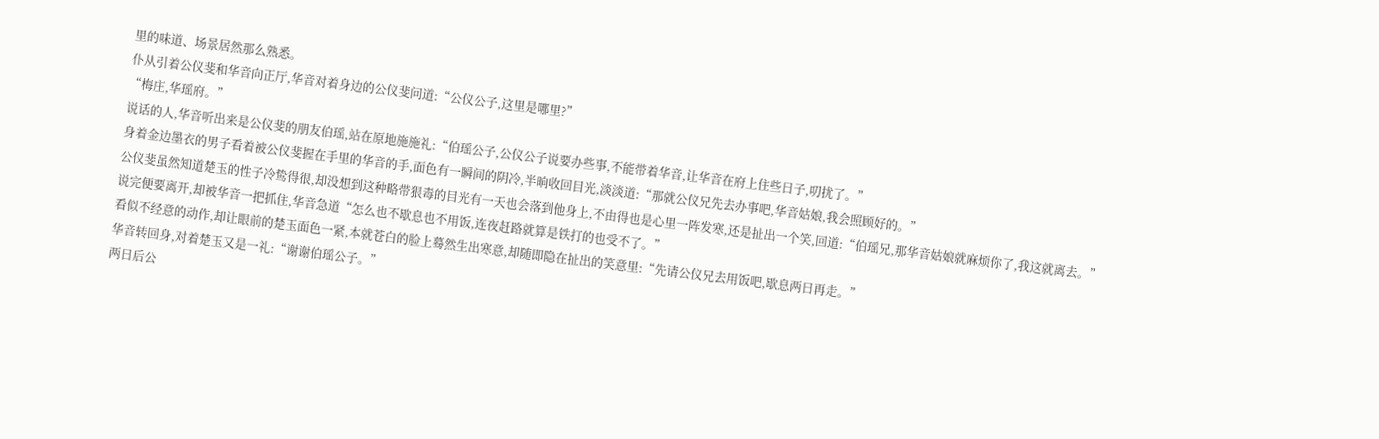里的味道、场景居然那么熟悉。
仆从引着公仪斐和华音向正厅,华音对着身边的公仪斐问道:“公仪公子,这里是哪里?”
“梅庄,华瑶府。”
说话的人,华音听出来是公仪斐的朋友伯瑶,站在原地施施礼:“伯瑶公子,公仪公子说要办些事,不能带着华音,让华音在府上住些日子,叨扰了。”
身着金边墨衣的男子看着被公仪斐握在手里的华音的手,面色有一瞬间的阴冷,半晌收回目光,淡淡道:“那就公仪兄先去办事吧,华音姑娘,我会照顾好的。”
公仪斐虽然知道楚玉的性子冷鸷得很,却没想到这种略带狠毒的目光有一天也会落到他身上,不由得也是心里一阵发寒,还是扯出一个笑,回道:“伯瑶兄,那华音姑娘就麻烦你了,我这就离去。”
说完便要离开,却被华音一把抓住,华音急道“怎么也不歇息也不用饭,连夜赶路就算是铁打的也受不了。”
看似不经意的动作,却让眼前的楚玉面色一紧,本就苍白的脸上蓦然生出寒意,却随即隐在扯出的笑意里:“先请公仪兄去用饭吧,歇息两日再走。”
华音转回身,对着楚玉又是一礼:“谢谢伯瑶公子。”
两日后公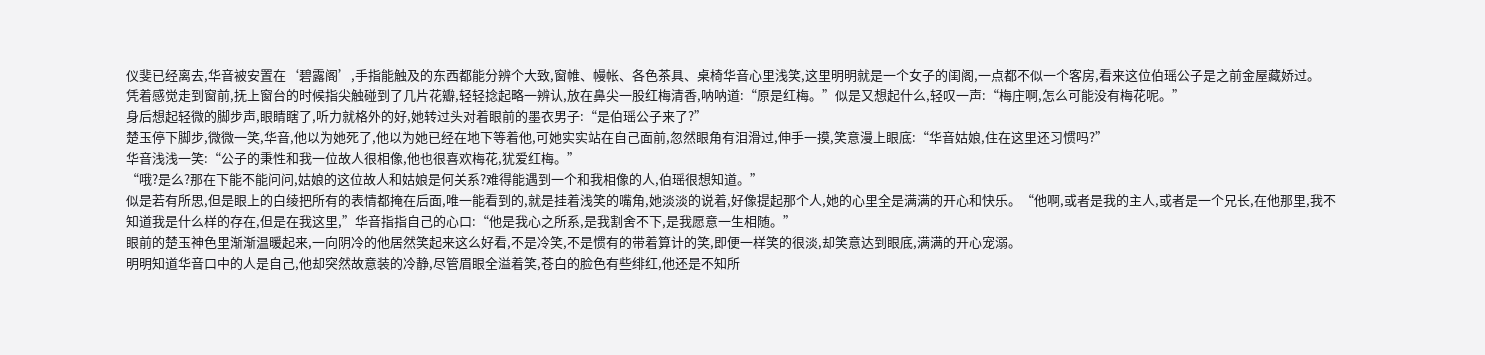仪斐已经离去,华音被安置在‘碧露阁’,手指能触及的东西都能分辨个大致,窗帷、幔帐、各色茶具、桌椅华音心里浅笑,这里明明就是一个女子的闺阁,一点都不似一个客房,看来这位伯瑶公子是之前金屋藏娇过。
凭着感觉走到窗前,抚上窗台的时候指尖触碰到了几片花瓣,轻轻捻起略一辨认,放在鼻尖一股红梅清香,呐呐道:“原是红梅。”似是又想起什么,轻叹一声:“梅庄啊,怎么可能没有梅花呢。”
身后想起轻微的脚步声,眼睛瞎了,听力就格外的好,她转过头对着眼前的墨衣男子:“是伯瑶公子来了?”
楚玉停下脚步,微微一笑,华音,他以为她死了,他以为她已经在地下等着他,可她实实站在自己面前,忽然眼角有泪滑过,伸手一摸,笑意漫上眼底:“华音姑娘,住在这里还习惯吗?”
华音浅浅一笑:“公子的秉性和我一位故人很相像,他也很喜欢梅花,犹爱红梅。”
“哦?是么?那在下能不能问问,姑娘的这位故人和姑娘是何关系?难得能遇到一个和我相像的人,伯瑶很想知道。”
似是若有所思,但是眼上的白绫把所有的表情都掩在后面,唯一能看到的,就是挂着浅笑的嘴角,她淡淡的说着,好像提起那个人,她的心里全是满满的开心和快乐。“他啊,或者是我的主人,或者是一个兄长,在他那里,我不知道我是什么样的存在,但是在我这里,”华音指指自己的心口:“他是我心之所系,是我割舍不下,是我愿意一生相随。”
眼前的楚玉神色里渐渐温暖起来,一向阴冷的他居然笑起来这么好看,不是冷笑,不是惯有的带着算计的笑,即便一样笑的很淡,却笑意达到眼底,满满的开心宠溺。
明明知道华音口中的人是自己,他却突然故意装的冷静,尽管眉眼全溢着笑,苍白的脸色有些绯红,他还是不知所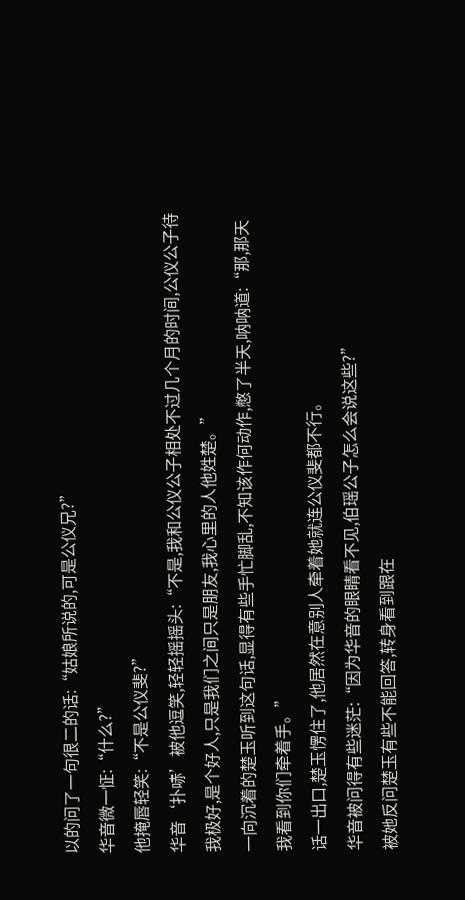以的问了一句很二的话:“姑娘所说的,可是公仪兄?”
华音微一怔:“什么?”
他掩唇轻笑:“不是公仪斐?”
华音‘扑哧’被他逗笑,轻轻摇摇头:“不是,我和公仪公子相处不过几个月的时间,公仪公子待我极好,是个好人,只是我们之间只是朋友,我心里的人他姓楚。”
一向沉着的楚玉听到这句话,显得有些手忙脚乱,不知该作何动作,憋了半天,呐呐道:“那,那天我看到你们牵着手。”
话一出口,楚玉愣住了,他居然在意别人牵着她就连公仪斐都不行。
华音被问得有些迷茫:“因为华音的眼睛看不见,伯瑶公子怎么会说这些?”
被她反问楚玉有些不能回答,转身看到跟在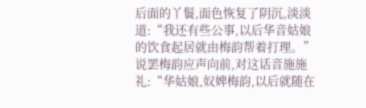后面的丫鬟,面色恢复了阴沉,淡淡道:“我还有些公事,以后华音姑娘的饮食起居就由梅韵帮着打理。”说罢梅韵应声向前,对这话音施施礼:“华姑娘,奴婢梅韵,以后就随在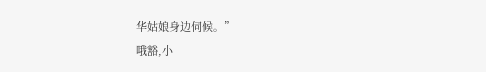华姑娘身边伺候。”
哦豁,小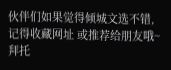伙伴们如果觉得倾城文选不错,记得收藏网址 或推荐给朋友哦~拜托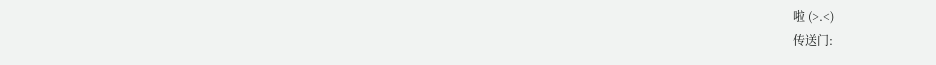啦 (>.<)
传送门: